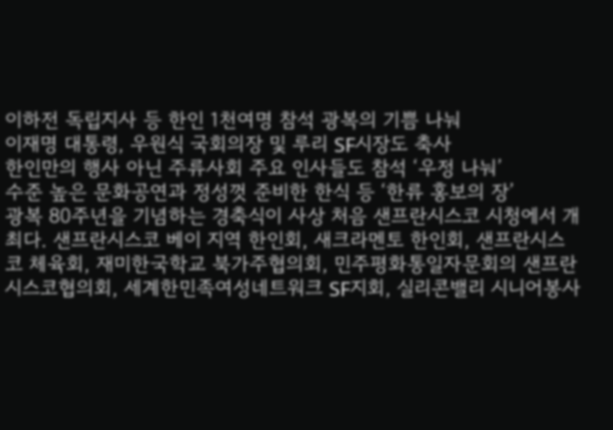이하전 독립지사 등 한인 1천여명 참석 광복의 기쁨 나눠
이재명 대통령, 우원식 국회의장 및 루리 SF시장도 축사
한인만의 행사 아닌 주류사회 주요 인사들도 참석 ‘우정 나눠’
수준 높은 문화공연과 정성껏 준비한 한식 등 ‘한류 홍보의 장’
광복 80주년을 기념하는 경축식이 사상 처음 샌프란시스코 시청에서 개최다. 샌프란시스코 베이 지역 한인회, 새크라멘토 한인회, 샌프란시스코 체육회, 재미한국학교 북가주협의회, 민주평화통일자문회의 샌프란시스코협의회, 세계한민족여성네트워크 SF지회, 실리콘밸리 시니어봉사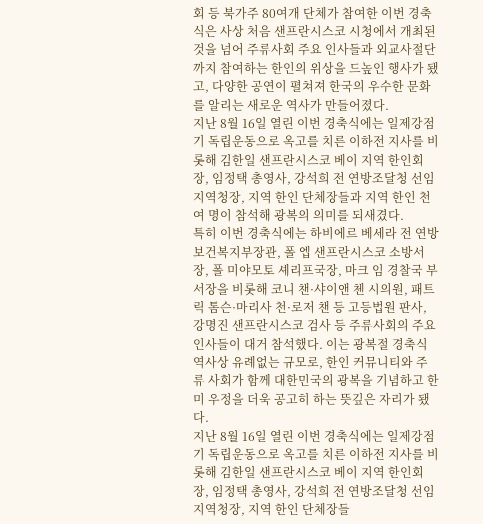회 등 북가주 80여개 단체가 참여한 이번 경축식은 사상 처음 샌프란시스코 시청에서 개최된 것을 넘어 주류사회 주요 인사들과 외교사절단까지 참여하는 한인의 위상을 드높인 행사가 됐고, 다양한 공연이 펼쳐져 한국의 우수한 문화를 알리는 새로운 역사가 만들어졌다.
지난 8월 16일 열린 이번 경축식에는 일제강점기 독립운동으로 옥고를 치른 이하전 지사를 비롯해 김한일 샌프란시스코 베이 지역 한인회장, 임정택 총영사, 강석희 전 연방조달청 선임지역청장, 지역 한인 단체장들과 지역 한인 천여 명이 참석해 광복의 의미를 되새겼다.
특히 이번 경축식에는 하비에르 베세라 전 연방 보건복지부장관, 폴 엡 샌프란시스코 소방서장, 폴 미야모토 셰리프국장, 마크 임 경찰국 부서장을 비롯해 코니 챈·샤이앤 첸 시의원, 패트릭 톰슨·마리사 천·로저 챈 등 고등법원 판사, 강명진 샌프란시스코 검사 등 주류사회의 주요 인사들이 대거 참석했다. 이는 광복절 경축식 역사상 유례없는 규모로, 한인 커뮤니티와 주류 사회가 함께 대한민국의 광복을 기념하고 한미 우정을 더욱 공고히 하는 뜻깊은 자리가 됐다.
지난 8월 16일 열린 이번 경축식에는 일제강점기 독립운동으로 옥고를 치른 이하전 지사를 비롯해 김한일 샌프란시스코 베이 지역 한인회장, 임정택 총영사, 강석희 전 연방조달청 선임지역청장, 지역 한인 단체장들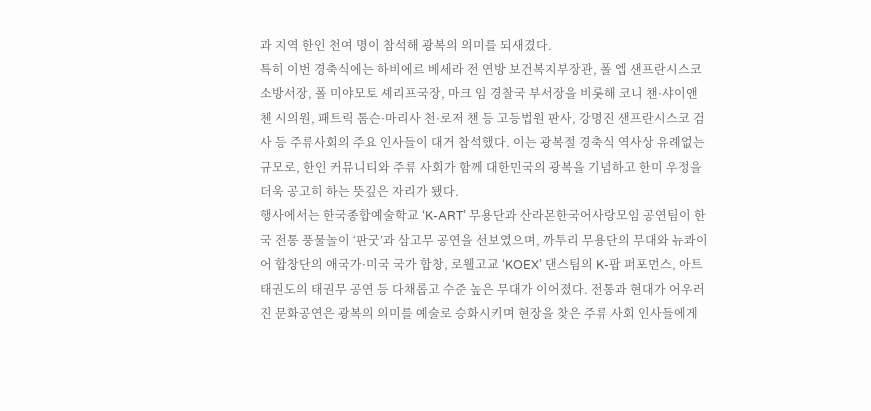과 지역 한인 천여 명이 참석해 광복의 의미를 되새겼다.
특히 이번 경축식에는 하비에르 베세라 전 연방 보건복지부장관, 폴 엡 샌프란시스코 소방서장, 폴 미야모토 셰리프국장, 마크 임 경찰국 부서장을 비롯해 코니 챈·샤이앤 첸 시의원, 패트릭 톰슨·마리사 천·로저 챈 등 고등법원 판사, 강명진 샌프란시스코 검사 등 주류사회의 주요 인사들이 대거 참석했다. 이는 광복절 경축식 역사상 유례없는 규모로, 한인 커뮤니티와 주류 사회가 함께 대한민국의 광복을 기념하고 한미 우정을 더욱 공고히 하는 뜻깊은 자리가 됐다.
행사에서는 한국종합예술학교 ‘K-ART’ 무용단과 산라몬한국어사랑모임 공연팀이 한국 전통 풍물놀이 ‘판굿’과 삼고무 공연을 선보였으며, 까투리 무용단의 무대와 뉴콰이어 합창단의 애국가·미국 국가 합창, 로웰고교 ‘KOEX’ 댄스팀의 K-팝 퍼포먼스, 아트태권도의 태권무 공연 등 다채롭고 수준 높은 무대가 이어졌다. 전통과 현대가 어우러진 문화공연은 광복의 의미를 예술로 승화시키며 현장을 찾은 주류 사회 인사들에게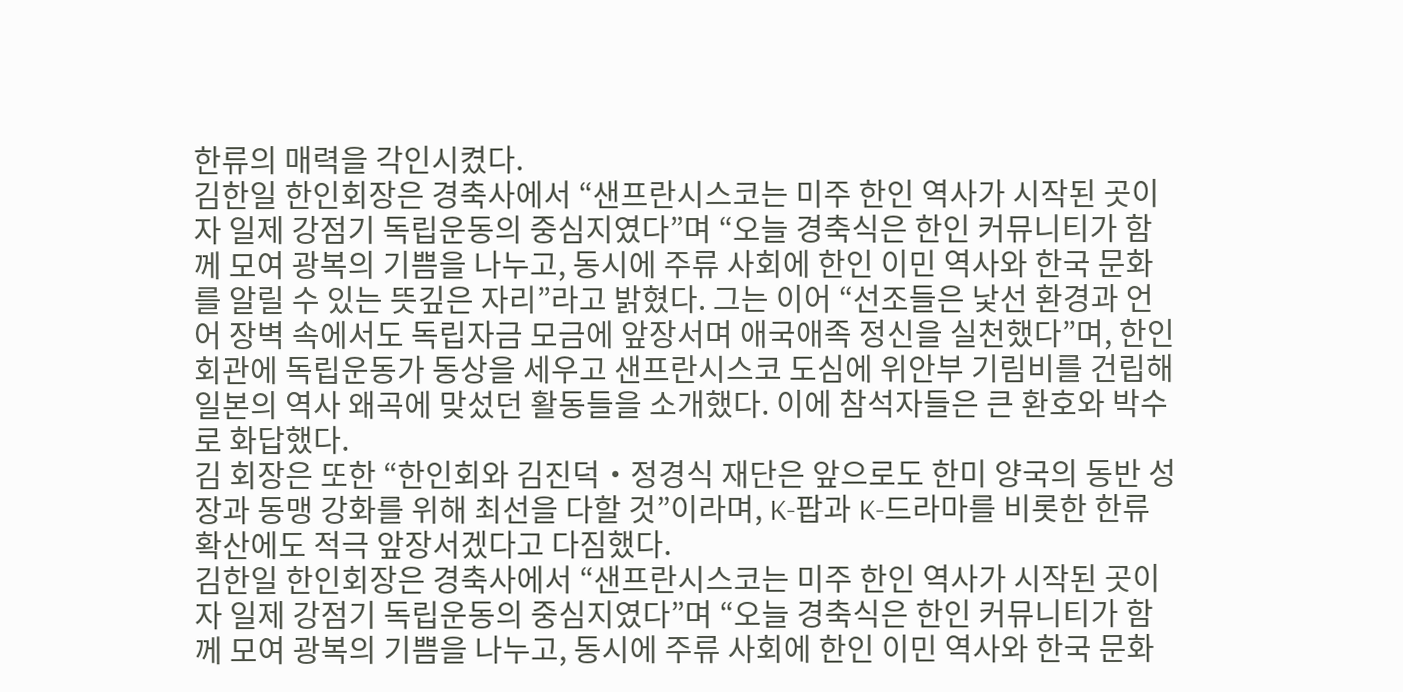한류의 매력을 각인시켰다.
김한일 한인회장은 경축사에서 “샌프란시스코는 미주 한인 역사가 시작된 곳이자 일제 강점기 독립운동의 중심지였다”며 “오늘 경축식은 한인 커뮤니티가 함께 모여 광복의 기쁨을 나누고, 동시에 주류 사회에 한인 이민 역사와 한국 문화를 알릴 수 있는 뜻깊은 자리”라고 밝혔다. 그는 이어 “선조들은 낯선 환경과 언어 장벽 속에서도 독립자금 모금에 앞장서며 애국애족 정신을 실천했다”며, 한인회관에 독립운동가 동상을 세우고 샌프란시스코 도심에 위안부 기림비를 건립해 일본의 역사 왜곡에 맞섰던 활동들을 소개했다. 이에 참석자들은 큰 환호와 박수로 화답했다.
김 회장은 또한 “한인회와 김진덕・정경식 재단은 앞으로도 한미 양국의 동반 성장과 동맹 강화를 위해 최선을 다할 것”이라며, K-팝과 K-드라마를 비롯한 한류 확산에도 적극 앞장서겠다고 다짐했다.
김한일 한인회장은 경축사에서 “샌프란시스코는 미주 한인 역사가 시작된 곳이자 일제 강점기 독립운동의 중심지였다”며 “오늘 경축식은 한인 커뮤니티가 함께 모여 광복의 기쁨을 나누고, 동시에 주류 사회에 한인 이민 역사와 한국 문화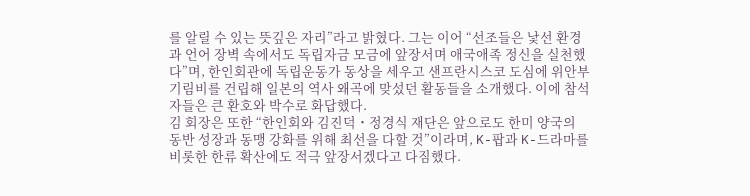를 알릴 수 있는 뜻깊은 자리”라고 밝혔다. 그는 이어 “선조들은 낯선 환경과 언어 장벽 속에서도 독립자금 모금에 앞장서며 애국애족 정신을 실천했다”며, 한인회관에 독립운동가 동상을 세우고 샌프란시스코 도심에 위안부 기림비를 건립해 일본의 역사 왜곡에 맞섰던 활동들을 소개했다. 이에 참석자들은 큰 환호와 박수로 화답했다.
김 회장은 또한 “한인회와 김진덕・정경식 재단은 앞으로도 한미 양국의 동반 성장과 동맹 강화를 위해 최선을 다할 것”이라며, K-팝과 K-드라마를 비롯한 한류 확산에도 적극 앞장서겠다고 다짐했다.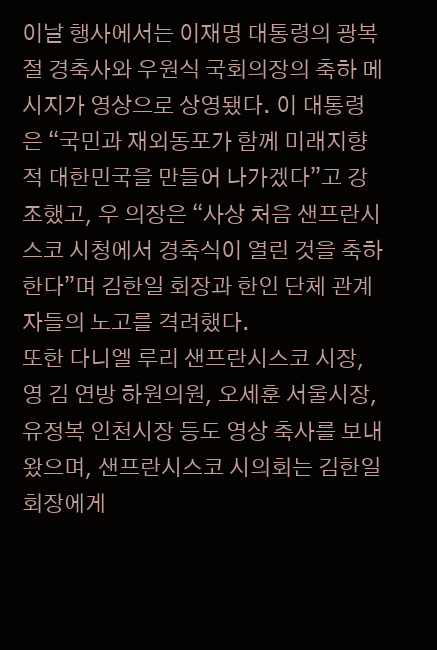이날 행사에서는 이재명 대통령의 광복절 경축사와 우원식 국회의장의 축하 메시지가 영상으로 상영됐다. 이 대통령은 “국민과 재외동포가 함께 미래지향적 대한민국을 만들어 나가겠다”고 강조했고, 우 의장은 “사상 처음 샌프란시스코 시청에서 경축식이 열린 것을 축하한다”며 김한일 회장과 한인 단체 관계자들의 노고를 격려했다.
또한 다니엘 루리 샌프란시스코 시장, 영 김 연방 하원의원, 오세훈 서울시장, 유정복 인천시장 등도 영상 축사를 보내왔으며, 샌프란시스코 시의회는 김한일 회장에게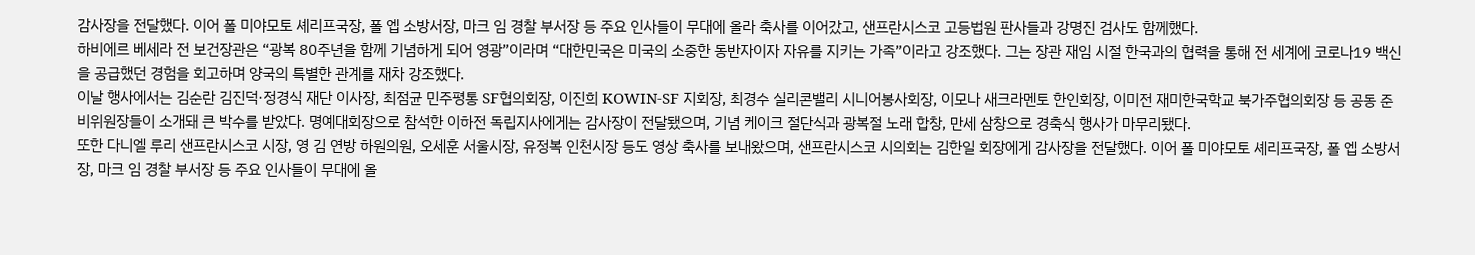감사장을 전달했다. 이어 폴 미야모토 셰리프국장, 폴 엡 소방서장, 마크 임 경찰 부서장 등 주요 인사들이 무대에 올라 축사를 이어갔고, 샌프란시스코 고등법원 판사들과 강명진 검사도 함께했다.
하비에르 베세라 전 보건장관은 “광복 80주년을 함께 기념하게 되어 영광”이라며 “대한민국은 미국의 소중한 동반자이자 자유를 지키는 가족”이라고 강조했다. 그는 장관 재임 시절 한국과의 협력을 통해 전 세계에 코로나19 백신을 공급했던 경험을 회고하며 양국의 특별한 관계를 재차 강조했다.
이날 행사에서는 김순란 김진덕·정경식 재단 이사장, 최점균 민주평통 SF협의회장, 이진희 KOWIN-SF 지회장, 최경수 실리콘밸리 시니어봉사회장, 이모나 새크라멘토 한인회장, 이미전 재미한국학교 북가주협의회장 등 공동 준비위원장들이 소개돼 큰 박수를 받았다. 명예대회장으로 참석한 이하전 독립지사에게는 감사장이 전달됐으며, 기념 케이크 절단식과 광복절 노래 합창, 만세 삼창으로 경축식 행사가 마무리됐다.
또한 다니엘 루리 샌프란시스코 시장, 영 김 연방 하원의원, 오세훈 서울시장, 유정복 인천시장 등도 영상 축사를 보내왔으며, 샌프란시스코 시의회는 김한일 회장에게 감사장을 전달했다. 이어 폴 미야모토 셰리프국장, 폴 엡 소방서장, 마크 임 경찰 부서장 등 주요 인사들이 무대에 올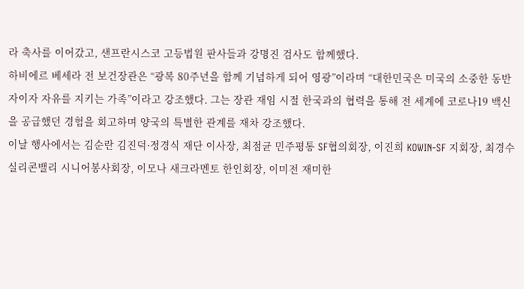라 축사를 이어갔고, 샌프란시스코 고등법원 판사들과 강명진 검사도 함께했다.
하비에르 베세라 전 보건장관은 “광복 80주년을 함께 기념하게 되어 영광”이라며 “대한민국은 미국의 소중한 동반자이자 자유를 지키는 가족”이라고 강조했다. 그는 장관 재임 시절 한국과의 협력을 통해 전 세계에 코로나19 백신을 공급했던 경험을 회고하며 양국의 특별한 관계를 재차 강조했다.
이날 행사에서는 김순란 김진덕·정경식 재단 이사장, 최점균 민주평통 SF협의회장, 이진희 KOWIN-SF 지회장, 최경수 실리콘밸리 시니어봉사회장, 이모나 새크라멘토 한인회장, 이미전 재미한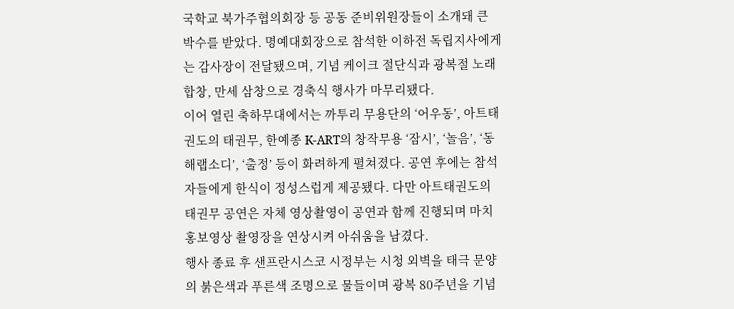국학교 북가주협의회장 등 공동 준비위원장들이 소개돼 큰 박수를 받았다. 명예대회장으로 참석한 이하전 독립지사에게는 감사장이 전달됐으며, 기념 케이크 절단식과 광복절 노래 합창, 만세 삼창으로 경축식 행사가 마무리됐다.
이어 열린 축하무대에서는 까투리 무용단의 ‘어우동’, 아트태권도의 태권무, 한예종 K-ART의 창작무용 ‘잠시’, ‘놀음’, ‘동해랩소디’, ‘출정’ 등이 화려하게 펼쳐졌다. 공연 후에는 참석자들에게 한식이 정성스럽게 제공됐다. 다만 아트태권도의 태권무 공연은 자체 영상촬영이 공연과 함께 진행되며 마치 홍보영상 촬영장을 연상시켜 아쉬움을 남겼다.
행사 종료 후 샌프란시스코 시정부는 시청 외벽을 태극 문양의 붉은색과 푸른색 조명으로 물들이며 광복 80주년을 기념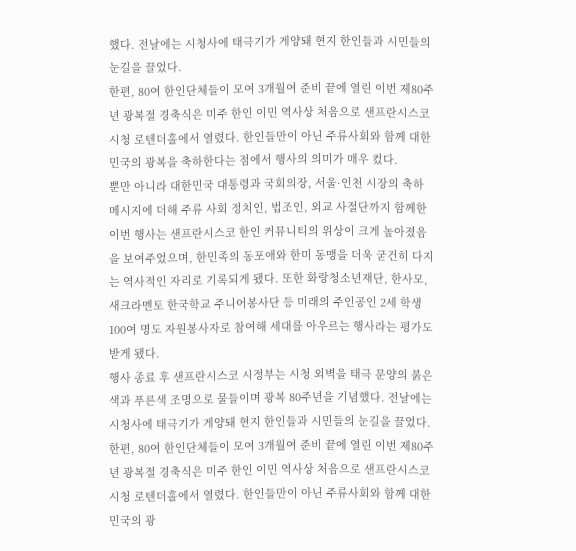했다. 전날에는 시청사에 태극기가 게양돼 현지 한인들과 시민들의 눈길을 끌었다.
한편, 80여 한인단체들이 모여 3개월여 준비 끝에 열린 이번 제80주년 광복절 경축식은 미주 한인 이민 역사상 처음으로 샌프란시스코 시청 로텐더홀에서 열렸다. 한인들만이 아닌 주류사회와 함께 대한민국의 광복을 축하한다는 점에서 행사의 의미가 매우 컸다.
뿐만 아니라 대한민국 대통령과 국회의장, 서울·인천 시장의 축하 메시지에 더해 주류 사회 정치인, 법조인, 외교 사절단까지 함께한 이번 행사는 샌프란시스코 한인 커뮤니티의 위상이 크게 높아졌음을 보여주었으며, 한민족의 동포애와 한미 동맹을 더욱 굳건히 다지는 역사적인 자리로 기록되게 됐다. 또한 화랑청소년재단, 한사모, 새크라멘토 한국학교 주니어봉사단 등 미래의 주인공인 2세 학생 100여 명도 자원봉사자로 참여해 세대를 아우르는 행사라는 평가도 받게 됐다.
행사 종료 후 샌프란시스코 시정부는 시청 외벽을 태극 문양의 붉은색과 푸른색 조명으로 물들이며 광복 80주년을 기념했다. 전날에는 시청사에 태극기가 게양돼 현지 한인들과 시민들의 눈길을 끌었다.
한편, 80여 한인단체들이 모여 3개월여 준비 끝에 열린 이번 제80주년 광복절 경축식은 미주 한인 이민 역사상 처음으로 샌프란시스코 시청 로텐더홀에서 열렸다. 한인들만이 아닌 주류사회와 함께 대한민국의 광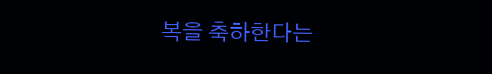복을 축하한다는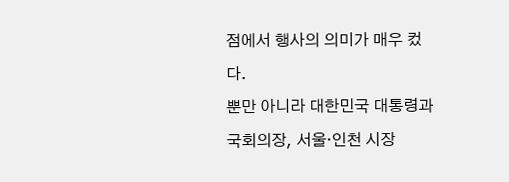점에서 행사의 의미가 매우 컸다.
뿐만 아니라 대한민국 대통령과 국회의장, 서울·인천 시장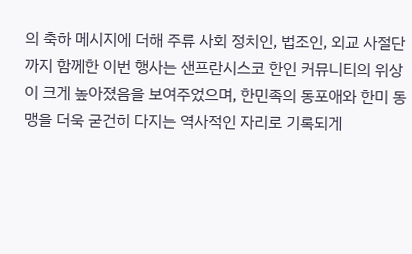의 축하 메시지에 더해 주류 사회 정치인, 법조인, 외교 사절단까지 함께한 이번 행사는 샌프란시스코 한인 커뮤니티의 위상이 크게 높아졌음을 보여주었으며, 한민족의 동포애와 한미 동맹을 더욱 굳건히 다지는 역사적인 자리로 기록되게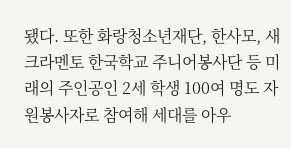됐다. 또한 화랑청소년재단, 한사모, 새크라멘토 한국학교 주니어봉사단 등 미래의 주인공인 2세 학생 100여 명도 자원봉사자로 참여해 세대를 아우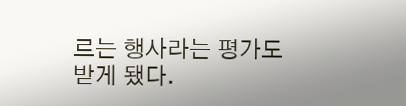르는 행사라는 평가도 받게 됐다.